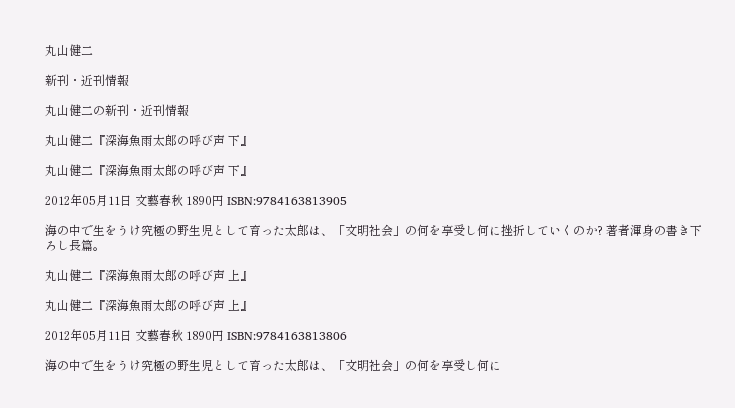丸山健二

新刊・近刊情報

丸山健二の新刊・近刊情報

丸山健二『深海魚雨太郎の呼び声 下』

丸山健二『深海魚雨太郎の呼び声 下』

2012年05月11日 文藝春秋 1890円 ISBN:9784163813905

海の中で生をうけ究極の野生児として育った太郎は、「文明社会」の何を享受し何に挫折していくのか? 著者渾身の書き下ろし長篇。

丸山健二『深海魚雨太郎の呼び声 上』

丸山健二『深海魚雨太郎の呼び声 上』

2012年05月11日 文藝春秋 1890円 ISBN:9784163813806

海の中で生をうけ究極の野生児として育った太郎は、「文明社会」の何を享受し何に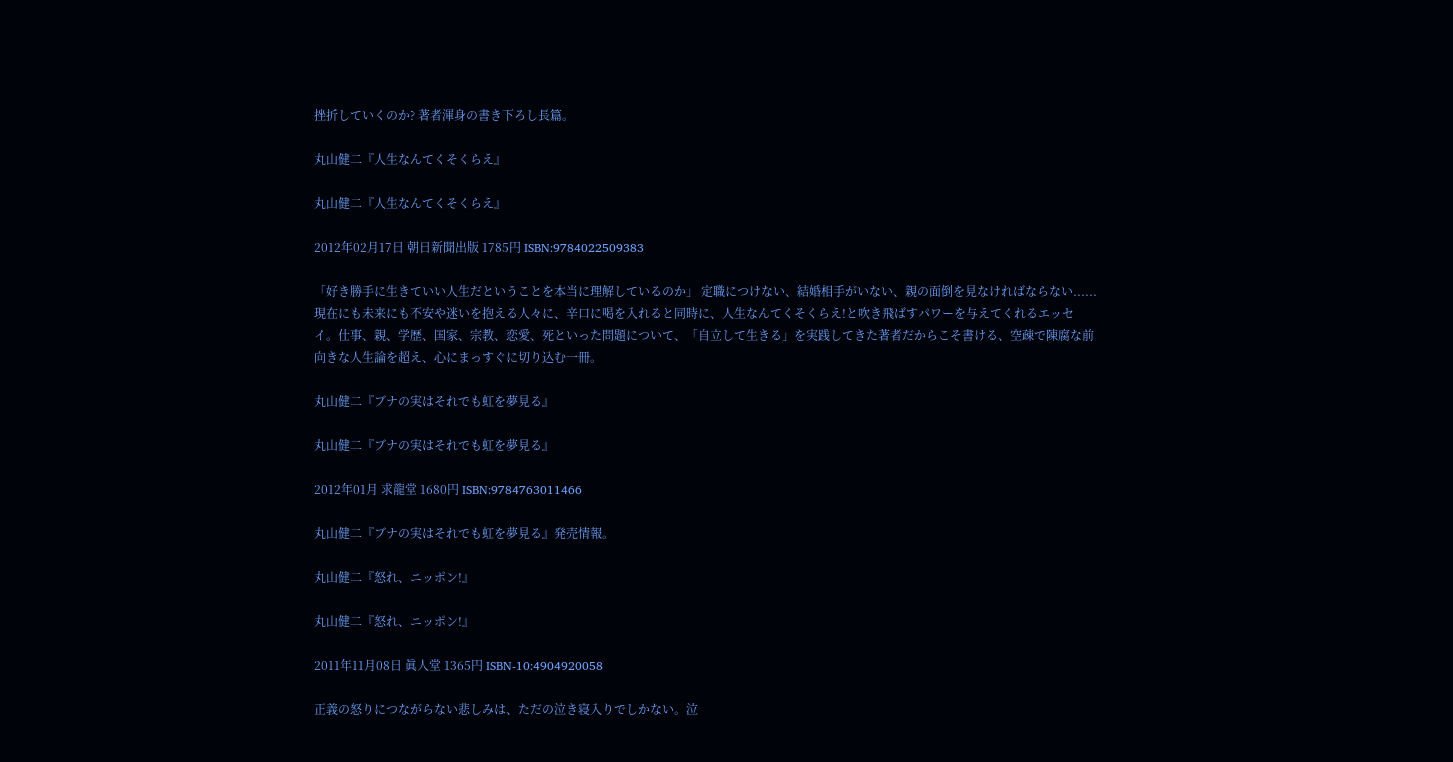挫折していくのか? 著者渾身の書き下ろし長篇。

丸山健二『人生なんてくそくらえ』

丸山健二『人生なんてくそくらえ』

2012年02月17日 朝日新聞出版 1785円 ISBN:9784022509383

「好き勝手に生きていい人生だということを本当に理解しているのか」 定職につけない、結婚相手がいない、親の面倒を見なければならない......現在にも未来にも不安や迷いを抱える人々に、辛口に喝を入れると同時に、人生なんてくそくらえ!と吹き飛ばすパワーを与えてくれるエッセイ。仕事、親、学歴、国家、宗教、恋愛、死といった問題について、「自立して生きる」を実践してきた著者だからこそ書ける、空疎で陳腐な前向きな人生論を超え、心にまっすぐに切り込む一冊。

丸山健二『ブナの実はそれでも虹を夢見る』

丸山健二『ブナの実はそれでも虹を夢見る』

2012年01月 求龍堂 1680円 ISBN:9784763011466

丸山健二『ブナの実はそれでも虹を夢見る』発売情報。

丸山健二『怒れ、ニッポン!』

丸山健二『怒れ、ニッポン!』

2011年11月08日 眞人堂 1365円 ISBN-10:4904920058

正義の怒りにつながらない悲しみは、ただの泣き寝入りでしかない。泣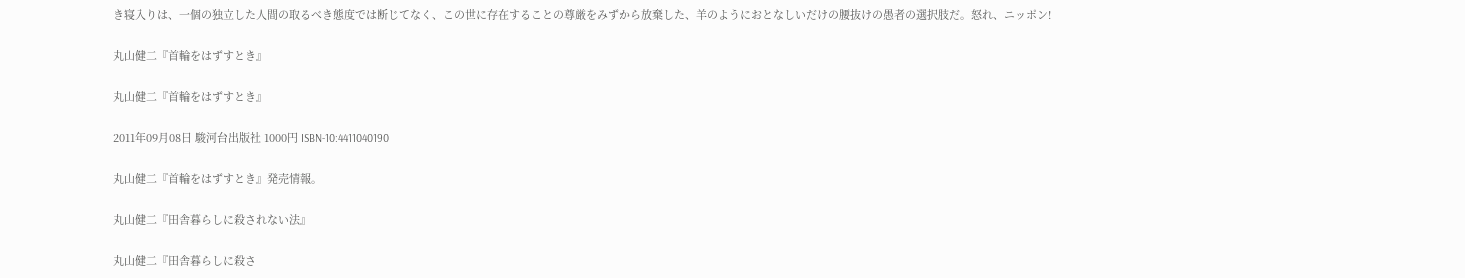き寝入りは、一個の独立した人間の取るべき態度では断じてなく、この世に存在することの尊厳をみずから放棄した、羊のようにおとなしいだけの腰抜けの愚者の選択肢だ。怒れ、ニッポン!

丸山健二『首輪をはずすとき』

丸山健二『首輪をはずすとき』

2011年09月08日 駿河台出版社 1000円 ISBN-10:4411040190

丸山健二『首輪をはずすとき』発売情報。

丸山健二『田舎暮らしに殺されない法』

丸山健二『田舎暮らしに殺さ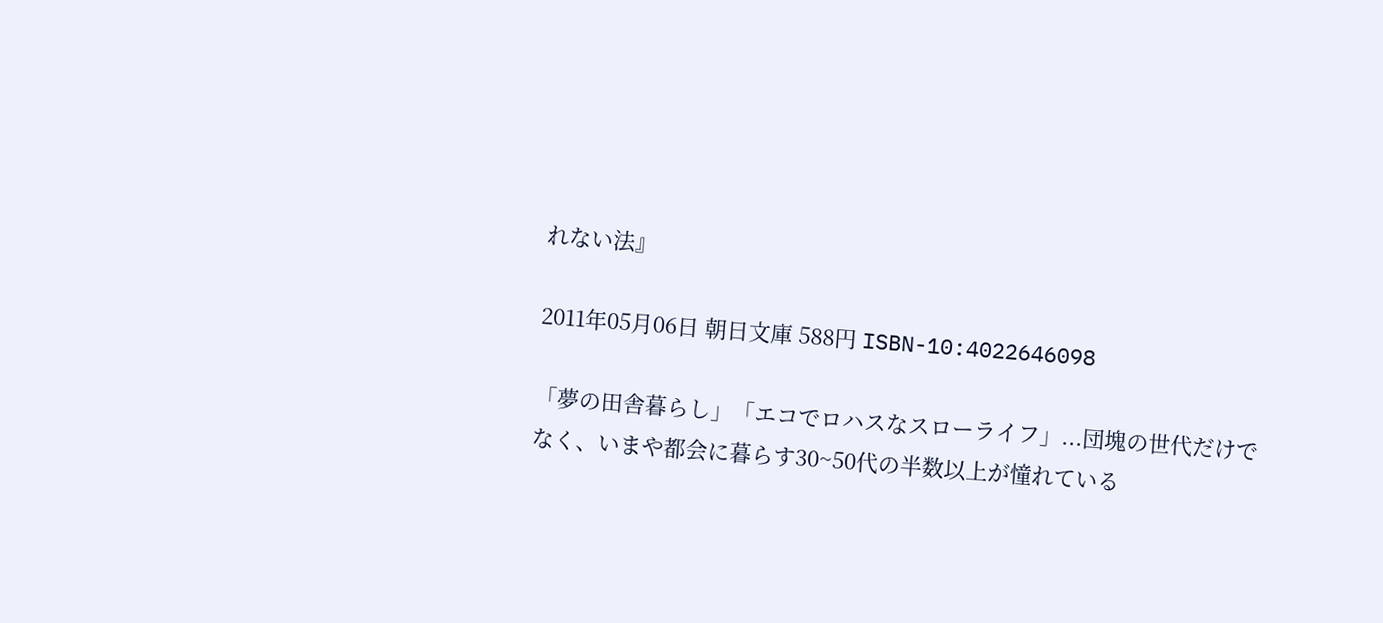れない法』

2011年05月06日 朝日文庫 588円 ISBN-10:4022646098

「夢の田舎暮らし」「エコでロハスなスローライフ」...団塊の世代だけでなく、いまや都会に暮らす30~50代の半数以上が憧れている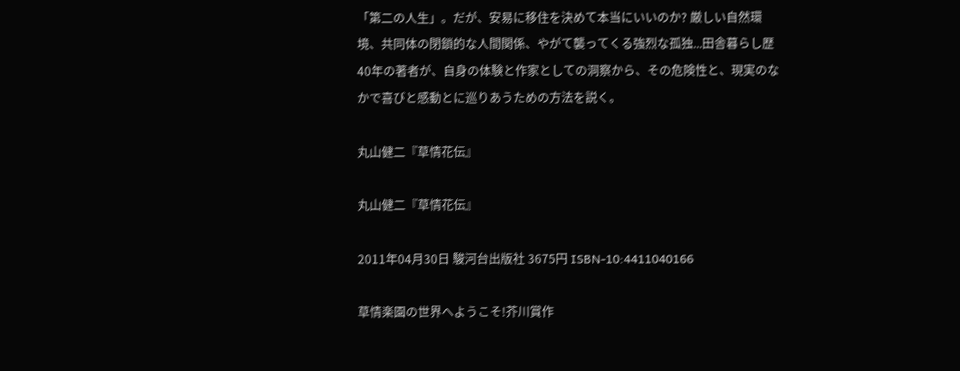「第二の人生」。だが、安易に移住を決めて本当にいいのか? 厳しい自然環境、共同体の閉鎖的な人間関係、やがて襲ってくる強烈な孤独...田舎暮らし歴40年の著者が、自身の体験と作家としての洞察から、その危険性と、現実のなかで喜びと感動とに巡りあうための方法を説く。

丸山健二『草情花伝』

丸山健二『草情花伝』

2011年04月30日 駿河台出版社 3675円 ISBN-10:4411040166

草情楽園の世界へようこそ!芥川賞作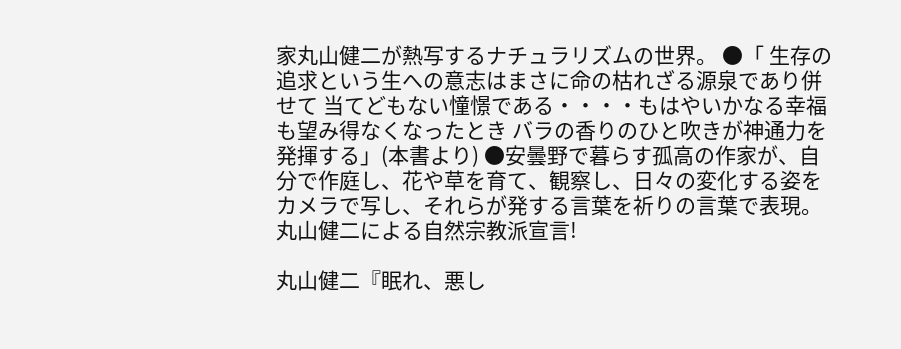家丸山健二が熱写するナチュラリズムの世界。 ●「 生存の追求という生への意志はまさに命の枯れざる源泉であり併せて 当てどもない憧憬である・・・・もはやいかなる幸福も望み得なくなったとき バラの香りのひと吹きが神通力を発揮する」(本書より) ●安曇野で暮らす孤高の作家が、自分で作庭し、花や草を育て、観察し、日々の変化する姿をカメラで写し、それらが発する言葉を祈りの言葉で表現。丸山健二による自然宗教派宣言!

丸山健二『眠れ、悪し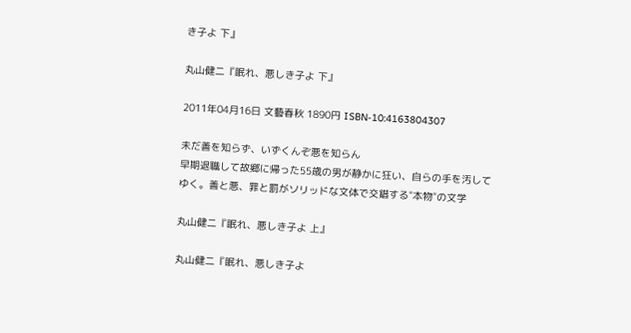き子よ 下』

丸山健二『眠れ、悪しき子よ 下』

2011年04月16日 文藝春秋 1890円 ISBN-10:4163804307

未だ善を知らず、いずくんぞ悪を知らん
早期退職して故郷に帰った55歳の男が静かに狂い、自らの手を汚してゆく。善と悪、罪と罰がソリッドな文体で交錯する"本物"の文学

丸山健二『眠れ、悪しき子よ 上』

丸山健二『眠れ、悪しき子よ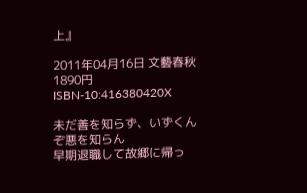上』

2011年04月16日 文藝春秋 1890円 ISBN-10:416380420X

未だ善を知らず、いずくんぞ悪を知らん
早期退職して故郷に帰っ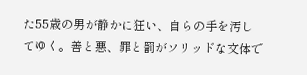た55歳の男が静かに狂い、自らの手を汚してゆく。善と悪、罪と罰がソリッドな文体で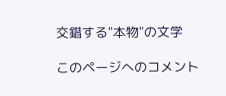交錯する"本物"の文学

このページへのコメント